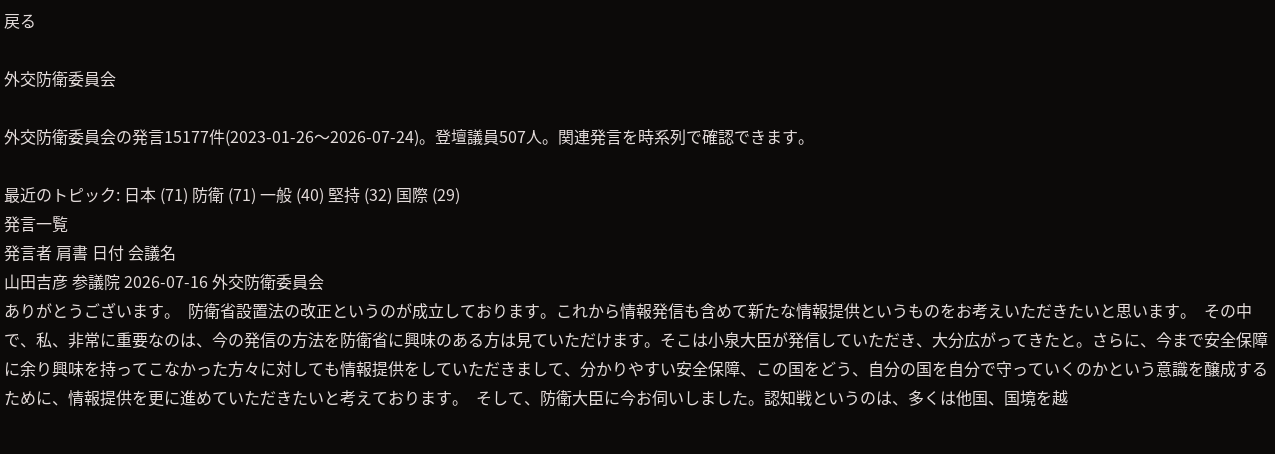戻る

外交防衛委員会

外交防衛委員会の発言15177件(2023-01-26〜2026-07-24)。登壇議員507人。関連発言を時系列で確認できます。

最近のトピック: 日本 (71) 防衛 (71) 一般 (40) 堅持 (32) 国際 (29)
発言一覧
発言者 肩書 日付 会議名
山田吉彦 参議院 2026-07-16 外交防衛委員会
ありがとうございます。  防衛省設置法の改正というのが成立しております。これから情報発信も含めて新たな情報提供というものをお考えいただきたいと思います。  その中で、私、非常に重要なのは、今の発信の方法を防衛省に興味のある方は見ていただけます。そこは小泉大臣が発信していただき、大分広がってきたと。さらに、今まで安全保障に余り興味を持ってこなかった方々に対しても情報提供をしていただきまして、分かりやすい安全保障、この国をどう、自分の国を自分で守っていくのかという意識を醸成するために、情報提供を更に進めていただきたいと考えております。  そして、防衛大臣に今お伺いしました。認知戦というのは、多くは他国、国境を越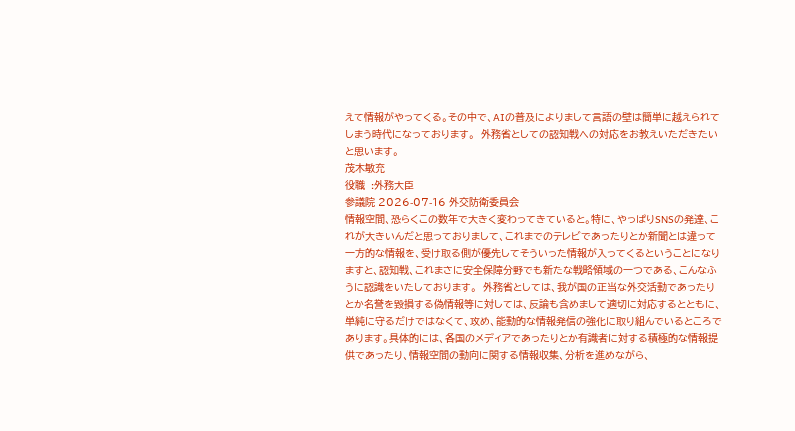えて情報がやってくる。その中で、AIの普及によりまして言語の壁は簡単に越えられてしまう時代になっております。  外務省としての認知戦への対応をお教えいただきたいと思います。
茂木敏充
役職  :外務大臣
参議院 2026-07-16 外交防衛委員会
情報空間、恐らくこの数年で大きく変わってきていると。特に、やっぱりSNSの発達、これが大きいんだと思っておりまして、これまでのテレビであったりとか新聞とは違って一方的な情報を、受け取る側が優先してそういった情報が入ってくるということになりますと、認知戦、これまさに安全保障分野でも新たな戦略領域の一つである、こんなふうに認識をいたしております。  外務省としては、我が国の正当な外交活動であったりとか名誉を毀損する偽情報等に対しては、反論も含めまして適切に対応するとともに、単純に守るだけではなくて、攻め、能動的な情報発信の強化に取り組んでいるところであります。具体的には、各国のメディアであったりとか有識者に対する積極的な情報提供であったり、情報空間の動向に関する情報収集、分析を進めながら、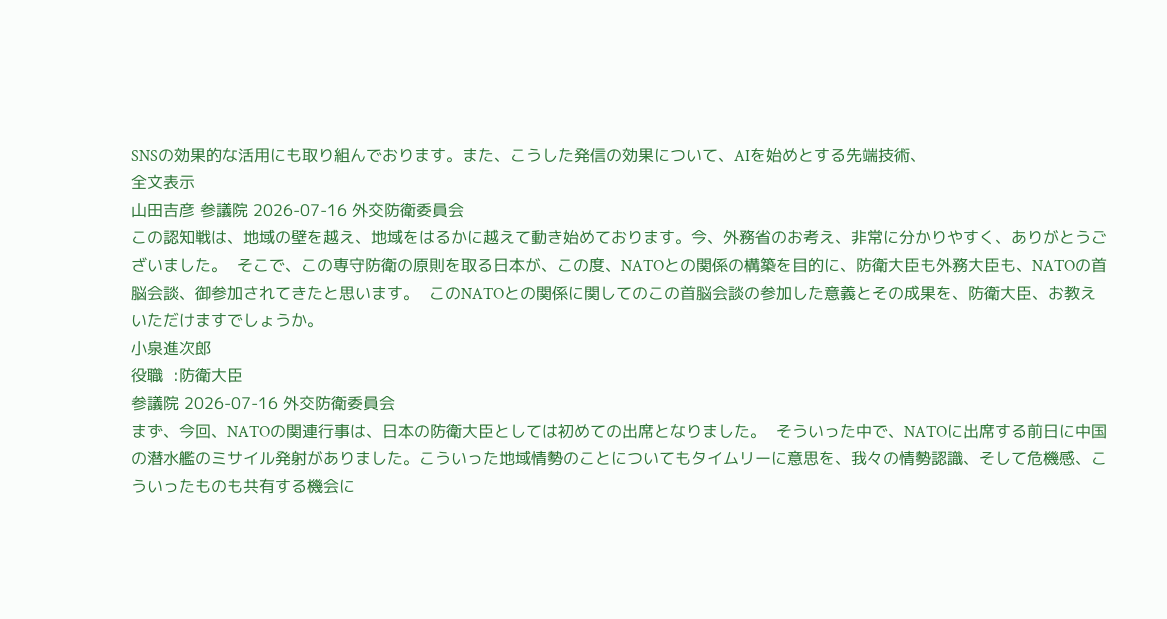SNSの効果的な活用にも取り組んでおります。また、こうした発信の効果について、AIを始めとする先端技術、
全文表示
山田吉彦 参議院 2026-07-16 外交防衛委員会
この認知戦は、地域の壁を越え、地域をはるかに越えて動き始めております。今、外務省のお考え、非常に分かりやすく、ありがとうございました。  そこで、この専守防衛の原則を取る日本が、この度、NATOとの関係の構築を目的に、防衛大臣も外務大臣も、NATOの首脳会談、御参加されてきたと思います。  このNATOとの関係に関してのこの首脳会談の参加した意義とその成果を、防衛大臣、お教えいただけますでしょうか。
小泉進次郎
役職  :防衛大臣
参議院 2026-07-16 外交防衛委員会
まず、今回、NATOの関連行事は、日本の防衛大臣としては初めての出席となりました。  そういった中で、NATOに出席する前日に中国の潜水艦のミサイル発射がありました。こういった地域情勢のことについてもタイムリーに意思を、我々の情勢認識、そして危機感、こういったものも共有する機会に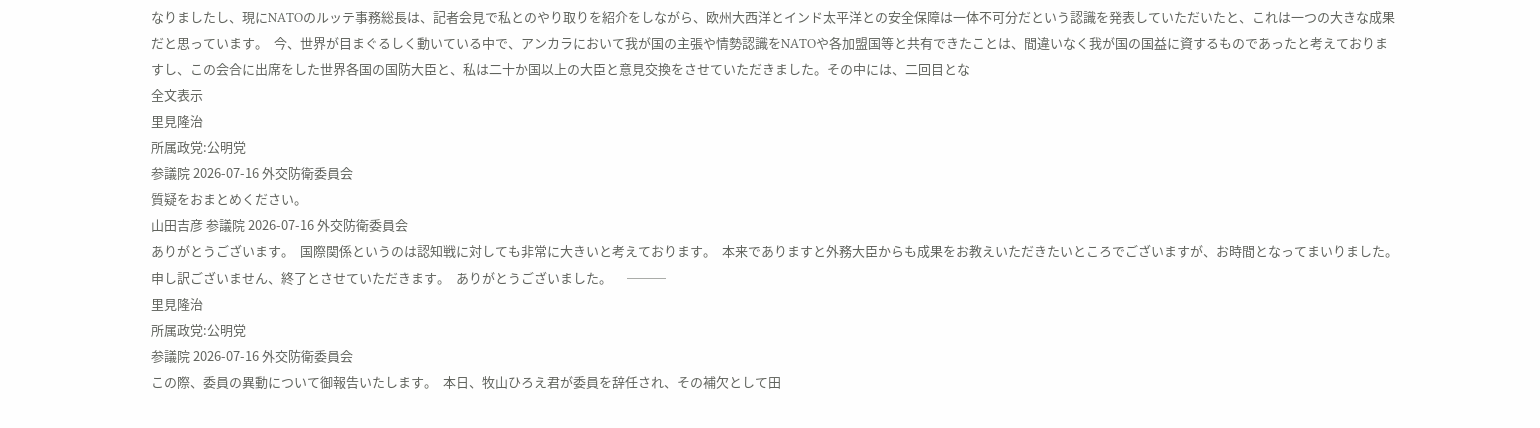なりましたし、現にNATOのルッテ事務総長は、記者会見で私とのやり取りを紹介をしながら、欧州大西洋とインド太平洋との安全保障は一体不可分だという認識を発表していただいたと、これは一つの大きな成果だと思っています。  今、世界が目まぐるしく動いている中で、アンカラにおいて我が国の主張や情勢認識をNATOや各加盟国等と共有できたことは、間違いなく我が国の国益に資するものであったと考えておりますし、この会合に出席をした世界各国の国防大臣と、私は二十か国以上の大臣と意見交換をさせていただきました。その中には、二回目とな
全文表示
里見隆治
所属政党:公明党
参議院 2026-07-16 外交防衛委員会
質疑をおまとめください。
山田吉彦 参議院 2026-07-16 外交防衛委員会
ありがとうございます。  国際関係というのは認知戦に対しても非常に大きいと考えております。  本来でありますと外務大臣からも成果をお教えいただきたいところでございますが、お時間となってまいりました。申し訳ございません、終了とさせていただきます。  ありがとうございました。     ───
里見隆治
所属政党:公明党
参議院 2026-07-16 外交防衛委員会
この際、委員の異動について御報告いたします。  本日、牧山ひろえ君が委員を辞任され、その補欠として田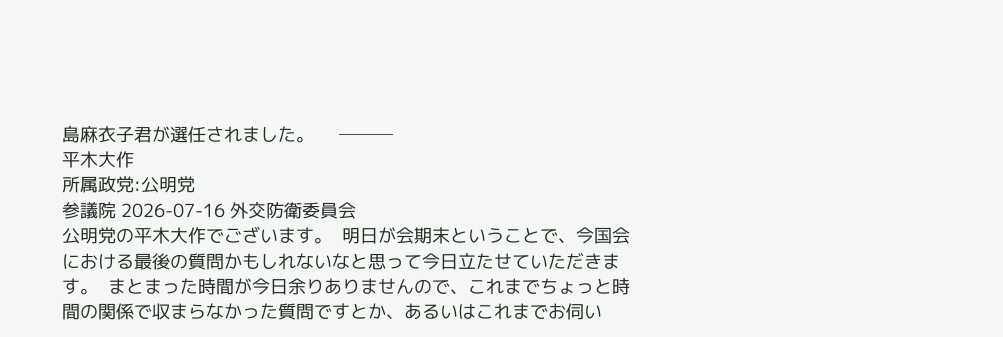島麻衣子君が選任されました。     ───
平木大作
所属政党:公明党
参議院 2026-07-16 外交防衛委員会
公明党の平木大作でございます。  明日が会期末ということで、今国会における最後の質問かもしれないなと思って今日立たせていただきます。  まとまった時間が今日余りありませんので、これまでちょっと時間の関係で収まらなかった質問ですとか、あるいはこれまでお伺い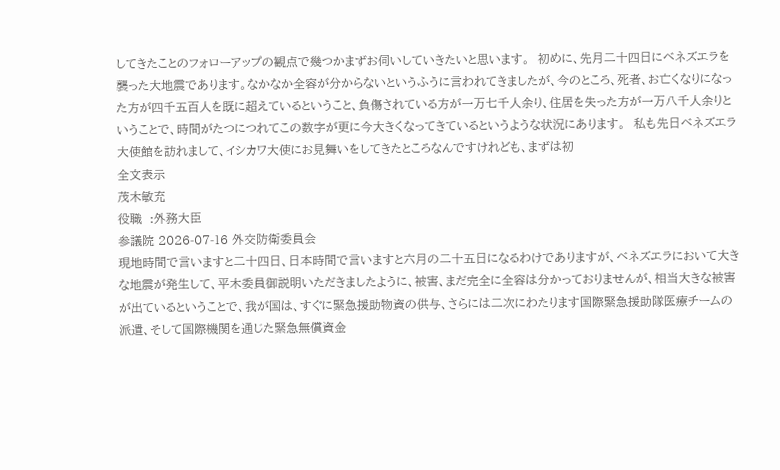してきたことのフォローアップの観点で幾つかまずお伺いしていきたいと思います。  初めに、先月二十四日にベネズエラを襲った大地震であります。なかなか全容が分からないというふうに言われてきましたが、今のところ、死者、お亡くなりになった方が四千五百人を既に超えているということ、負傷されている方が一万七千人余り、住居を失った方が一万八千人余りということで、時間がたつにつれてこの数字が更に今大きくなってきているというような状況にあります。  私も先日ベネズエラ大使館を訪れまして、イシカワ大使にお見舞いをしてきたところなんですけれども、まずは初
全文表示
茂木敏充
役職  :外務大臣
参議院 2026-07-16 外交防衛委員会
現地時間で言いますと二十四日、日本時間で言いますと六月の二十五日になるわけでありますが、ベネズエラにおいて大きな地震が発生して、平木委員御説明いただきましたように、被害、まだ完全に全容は分かっておりませんが、相当大きな被害が出ているということで、我が国は、すぐに緊急援助物資の供与、さらには二次にわたります国際緊急援助隊医療チームの派遣、そして国際機関を通じた緊急無償資金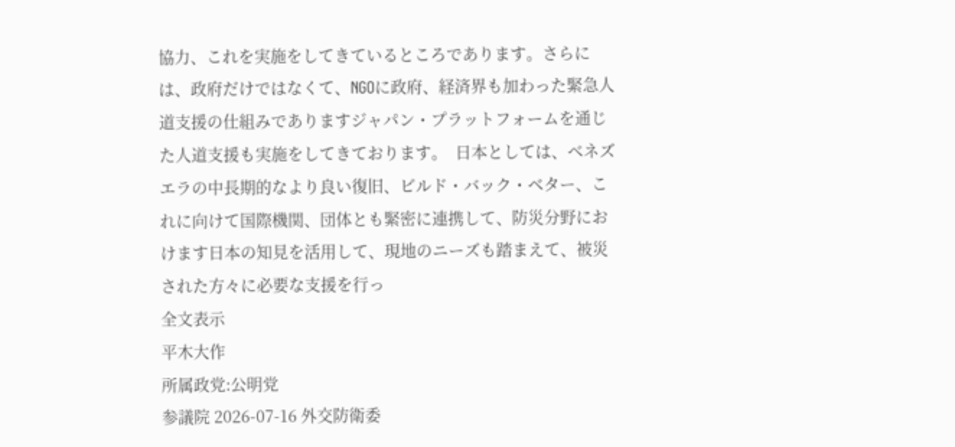協力、これを実施をしてきているところであります。さらには、政府だけではなくて、NGOに政府、経済界も加わった緊急人道支援の仕組みでありますジャパン・プラットフォームを通じた人道支援も実施をしてきております。  日本としては、ベネズエラの中長期的なより良い復旧、ビルド・バック・ベター、これに向けて国際機関、団体とも緊密に連携して、防災分野におけます日本の知見を活用して、現地のニーズも踏まえて、被災された方々に必要な支援を行っ
全文表示
平木大作
所属政党:公明党
参議院 2026-07-16 外交防衛委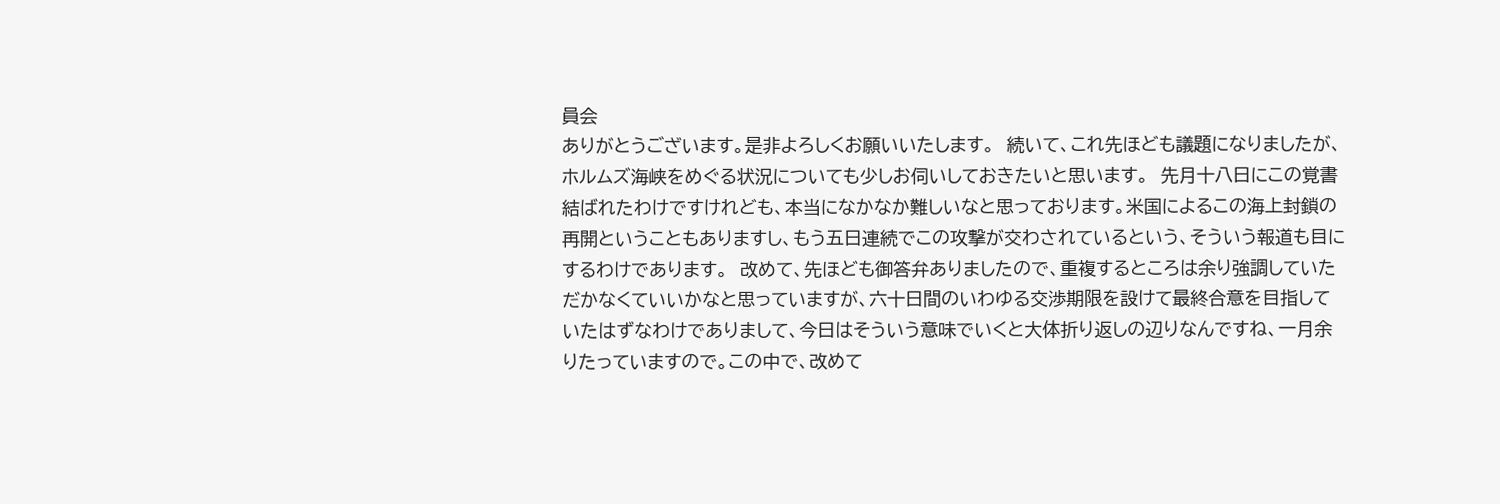員会
ありがとうございます。是非よろしくお願いいたします。  続いて、これ先ほども議題になりましたが、ホルムズ海峡をめぐる状況についても少しお伺いしておきたいと思います。  先月十八日にこの覚書結ばれたわけですけれども、本当になかなか難しいなと思っております。米国によるこの海上封鎖の再開ということもありますし、もう五日連続でこの攻撃が交わされているという、そういう報道も目にするわけであります。  改めて、先ほども御答弁ありましたので、重複するところは余り強調していただかなくていいかなと思っていますが、六十日間のいわゆる交渉期限を設けて最終合意を目指していたはずなわけでありまして、今日はそういう意味でいくと大体折り返しの辺りなんですね、一月余りたっていますので。この中で、改めて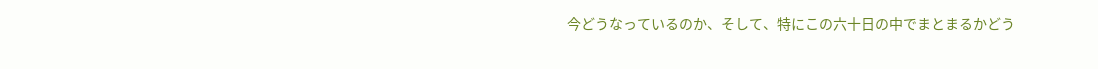今どうなっているのか、そして、特にこの六十日の中でまとまるかどう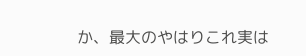か、最大のやはりこれ実は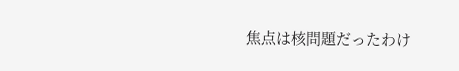焦点は核問題だったわけ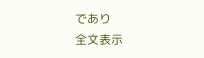であり
全文表示